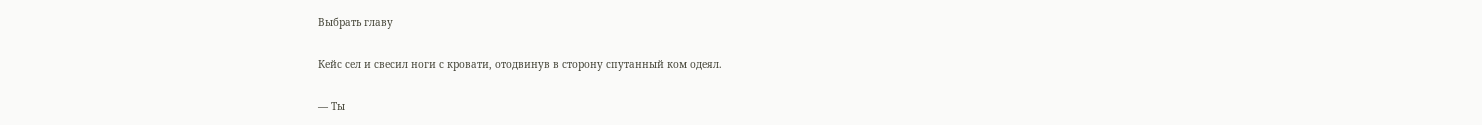Выбрать главу

Кейс сел и свесил ноги с кровати, отодвинув в сторону спутанный ком одеял.

— Ты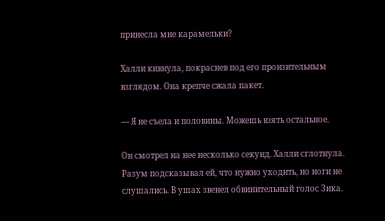принесла мне карамельки?

Халли кивнула, покраснев под его пронзительным взглядом. Она крепче сжала пакет.

— Я не съела и половины. Можешь взять остальное.

Он смотрел на нее несколько секунд. Халли сглотнула. Разум подсказывал ей, что нужно уходить, но ноги не слушались. В ушах звенел обвинительный голос Зика.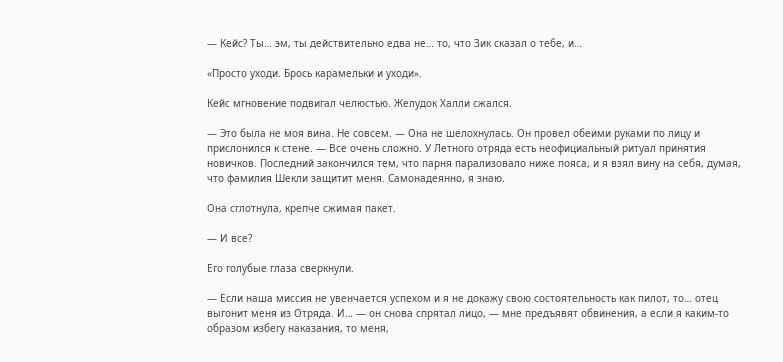— Кейс? Ты… эм, ты действительно едва не… то, что Зик сказал о тебе, и…

«Просто уходи. Брось карамельки и уходи».

Кейс мгновение подвигал челюстью. Желудок Халли сжался.

— Это была не моя вина. Не совсем. — Она не шелохнулась. Он провел обеими руками по лицу и прислонился к стене. — Все очень сложно. У Летного отряда есть неофициальный ритуал принятия новичков. Последний закончился тем, что парня парализовало ниже пояса, и я взял вину на себя, думая, что фамилия Шекли защитит меня. Самонадеянно, я знаю.

Она сглотнула, крепче сжимая пакет.

— И все?

Его голубые глаза сверкнули.

— Если наша миссия не увенчается успехом и я не докажу свою состоятельность как пилот, то… отец выгонит меня из Отряда. И… — он снова спрятал лицо, — мне предъявят обвинения, а если я каким-то образом избегу наказания, то меня,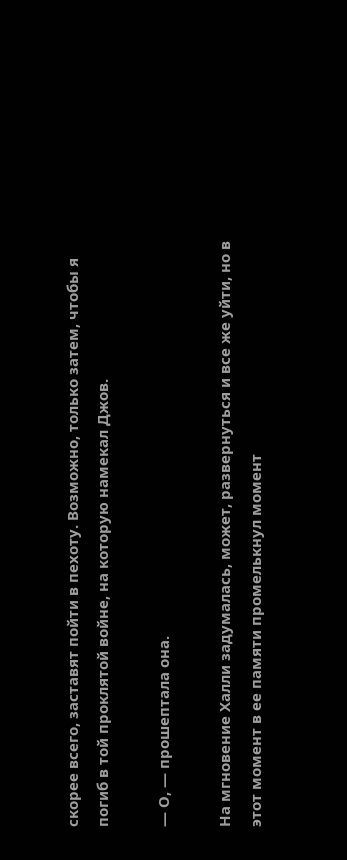скорее всего, заставят пойти в пехоту. Возможно, только затем, чтобы я погиб в той проклятой войне, на которую намекал Джов.

— О, — прошептала она.

На мгновение Халли задумалась, может, развернуться и все же уйти, но в этот момент в ее памяти промелькнул момент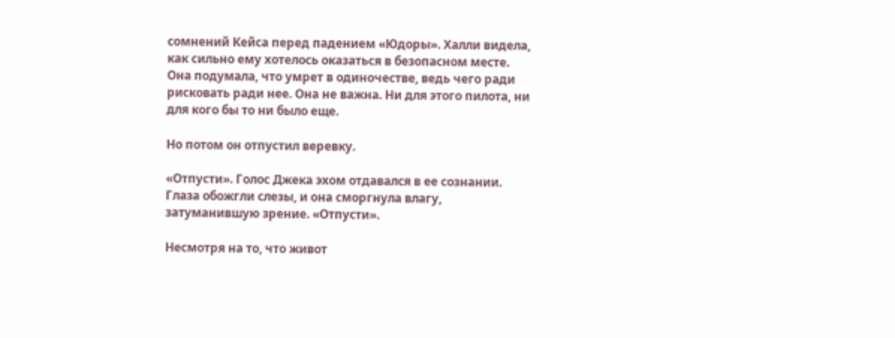сомнений Кейса перед падением «Юдоры». Халли видела, как сильно ему хотелось оказаться в безопасном месте. Она подумала, что умрет в одиночестве, ведь чего ради рисковать ради нее. Она не важна. Ни для этого пилота, ни для кого бы то ни было еще.

Но потом он отпустил веревку.

«Отпусти». Голос Джека эхом отдавался в ее сознании. Глаза обожгли слезы, и она сморгнула влагу, затуманившую зрение. «Отпусти».

Несмотря на то, что живот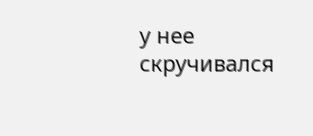у нее скручивался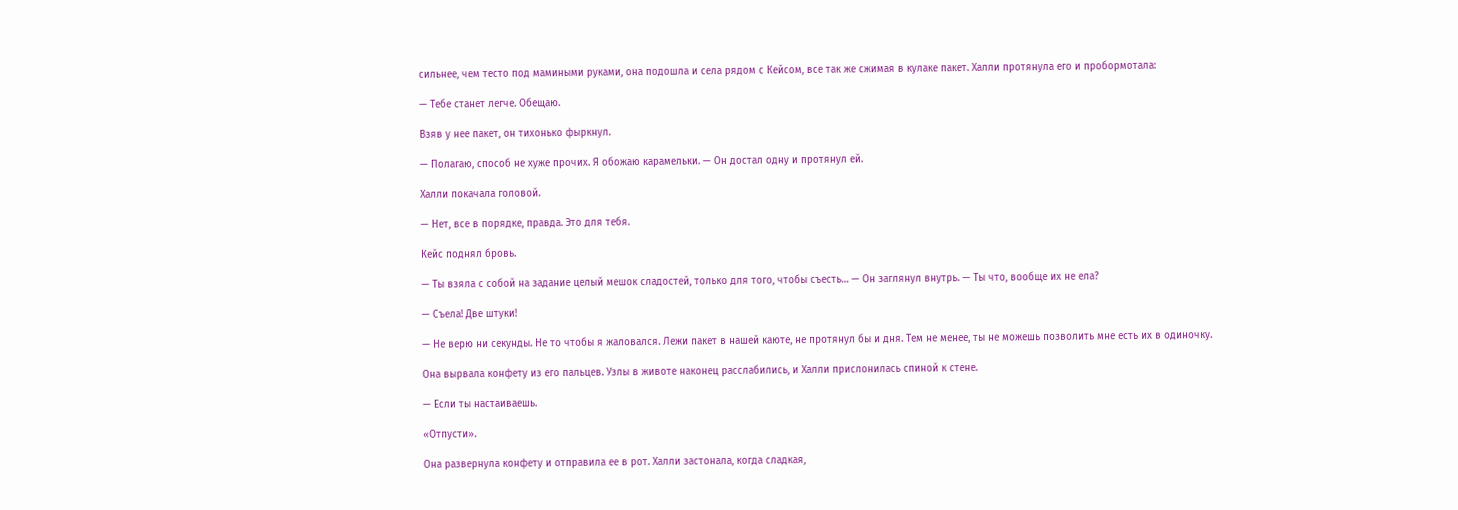сильнее, чем тесто под мамиными руками, она подошла и села рядом с Кейсом, все так же сжимая в кулаке пакет. Халли протянула его и пробормотала:

— Тебе станет легче. Обещаю.

Взяв у нее пакет, он тихонько фыркнул.

— Полагаю, способ не хуже прочих. Я обожаю карамельки. — Он достал одну и протянул ей.

Халли покачала головой.

— Нет, все в порядке, правда. Это для тебя.

Кейс поднял бровь.

— Ты взяла с собой на задание целый мешок сладостей, только для того, чтобы съесть… — Он заглянул внутрь. — Ты что, вообще их не ела?

— Съела! Две штуки!

— Не верю ни секунды. Не то чтобы я жаловался. Лежи пакет в нашей каюте, не протянул бы и дня. Тем не менее, ты не можешь позволить мне есть их в одиночку.

Она вырвала конфету из его пальцев. Узлы в животе наконец расслабились, и Халли прислонилась спиной к стене.

— Если ты настаиваешь.

«Отпусти».

Она развернула конфету и отправила ее в рот. Халли застонала, когда сладкая,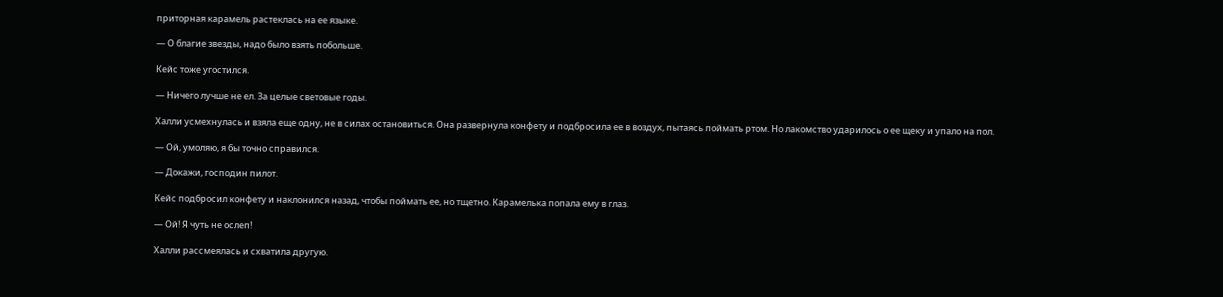приторная карамель растеклась на ее языке.

— О благие звезды, надо было взять побольше.

Кейс тоже угостился.

— Ничего лучше не ел. За целые световые годы.

Халли усмехнулась и взяла еще одну, не в силах остановиться. Она развернула конфету и подбросила ее в воздух, пытаясь поймать ртом. Но лакомство ударилось о ее щеку и упало на пол.

— Ой, умоляю, я бы точно справился.

— Докажи, господин пилот.

Кейс подбросил конфету и наклонился назад, чтобы поймать ее, но тщетно. Карамелька попала ему в глаз.

— Ой! Я чуть не ослеп!

Халли рассмеялась и схватила другую.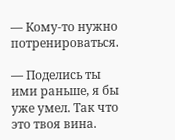— Кому-то нужно потренироваться.

— Поделись ты ими раньше, я бы уже умел. Так что это твоя вина.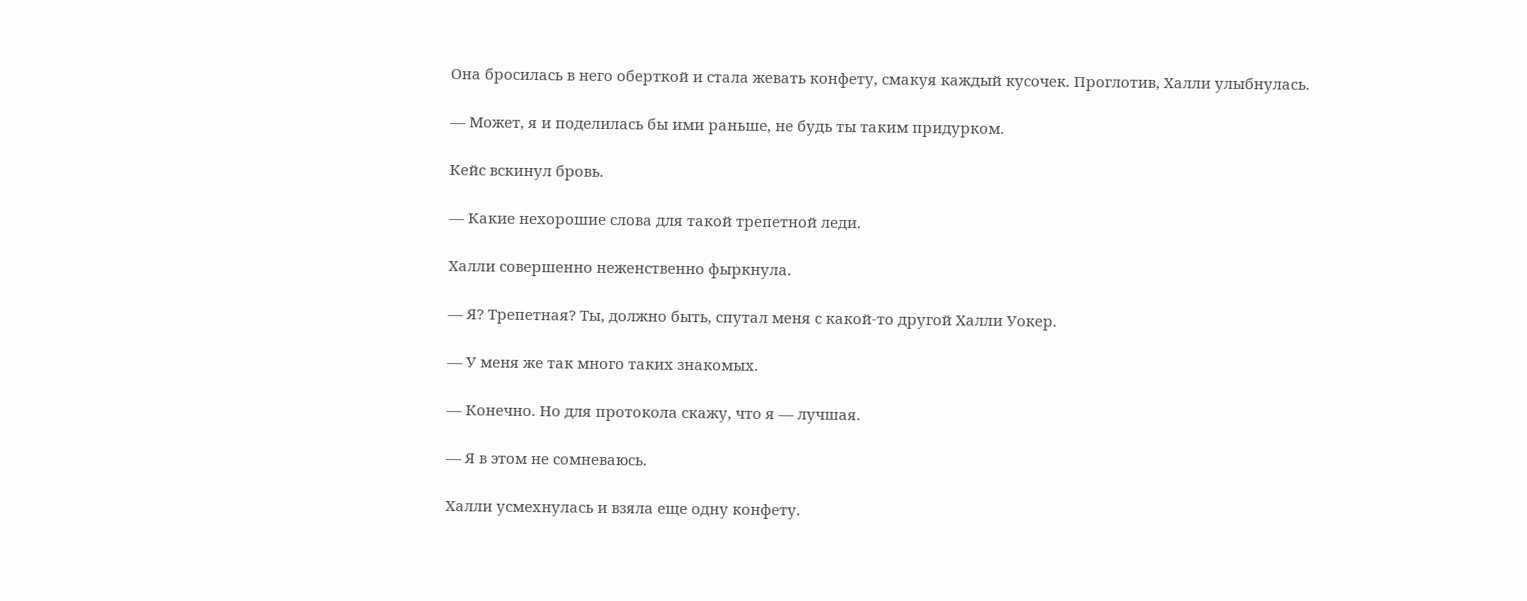Она бросилась в него оберткой и стала жевать конфету, смакуя каждый кусочек. Проглотив, Халли улыбнулась.

— Может, я и поделилась бы ими раньше, не будь ты таким придурком.

Кейс вскинул бровь.

— Какие нехорошие слова для такой трепетной леди.

Халли совершенно неженственно фыркнула.

— Я? Трепетная? Ты, должно быть, спутал меня с какой-то другой Халли Уокер.

— У меня же так много таких знакомых.

— Конечно. Но для протокола скажу, что я — лучшая.

— Я в этом не сомневаюсь.

Халли усмехнулась и взяла еще одну конфету.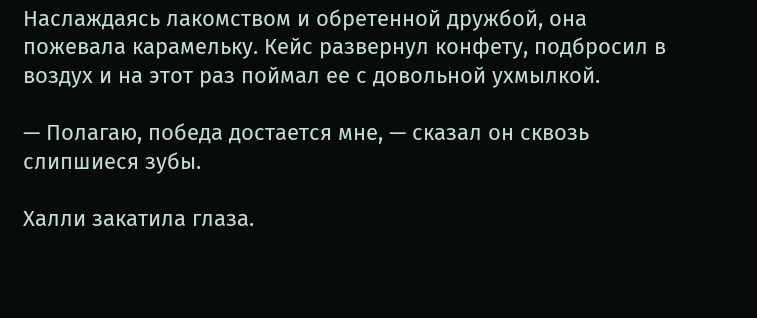Наслаждаясь лакомством и обретенной дружбой, она пожевала карамельку. Кейс развернул конфету, подбросил в воздух и на этот раз поймал ее с довольной ухмылкой.

— Полагаю, победа достается мне, — сказал он сквозь слипшиеся зубы.

Халли закатила глаза.